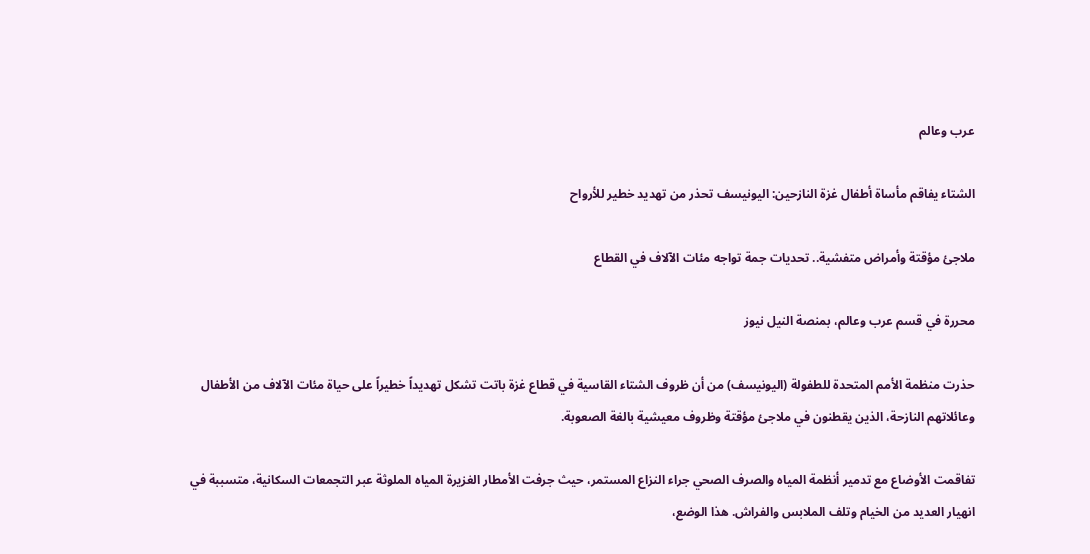عرب وعالم

الشتاء يفاقم مأساة أطفال غزة النازحين: اليونيسف تحذر من تهديد خطير للأرواح

ملاجئ مؤقتة وأمراض متفشية.. تحديات جمة تواجه مئات الآلاف في القطاع

محررة في قسم عرب وعالم، بمنصة النيل نيوز

حذرت منظمة الأمم المتحدة للطفولة (اليونيسف) من أن ظروف الشتاء القاسية في قطاع غزة باتت تشكل تهديداً خطيراً على حياة مئات الآلاف من الأطفال وعائلاتهم النازحة، الذين يقطنون في ملاجئ مؤقتة وظروف معيشية بالغة الصعوبة.

تفاقمت الأوضاع مع تدمير أنظمة المياه والصرف الصحي جراء النزاع المستمر، حيث جرفت الأمطار الغزيرة المياه الملوثة عبر التجمعات السكانية، متسببة في انهيار العديد من الخيام وتلف الملابس والفراش. هذا الوضع،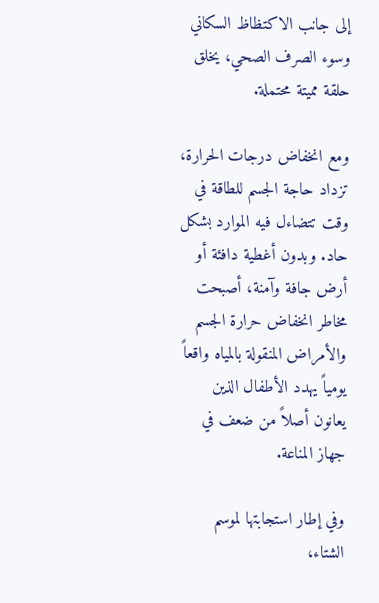إلى جانب الاكتظاظ السكاني وسوء الصرف الصحي، يخلق حلقة مميتة محتملة.

ومع انخفاض درجات الحرارة، تزداد حاجة الجسم للطاقة في وقت تتضاءل فيه الموارد بشكل حاد. وبدون أغطية دافئة أو أرض جافة وآمنة، أصبحت مخاطر انخفاض حرارة الجسم والأمراض المنقولة بالمياه واقعاً يومياً يهدد الأطفال الذين يعانون أصلاً من ضعف في جهاز المناعة.

وفي إطار استجابتها لموسم الشتاء،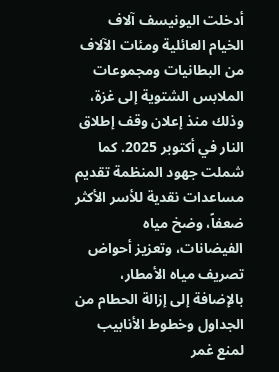أدخلت اليونيسف آلاف الخيام العائلية ومئات الآلاف من البطانيات ومجموعات الملابس الشتوية إلى غزة، وذلك منذ إعلان وقف إطلاق النار في أكتوبر 2025. كما شملت جهود المنظمة تقديم مساعدات نقدية للأسر الأكثر ضعفاً، وضخ مياه الفيضانات، وتعزيز أحواض تصريف مياه الأمطار، بالإضافة إلى إزالة الحطام من الجداول وخطوط الأنابيب لمنع غمر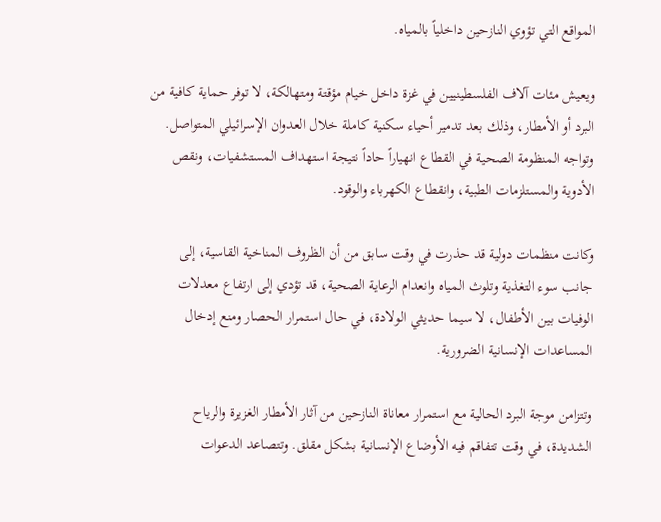المواقع التي تؤوي النازحين داخلياً بالمياه.

ويعيش مئات آلاف الفلسطينيين في غزة داخل خيام مؤقتة ومتهالكة، لا توفر حماية كافية من البرد أو الأمطار، وذلك بعد تدمير أحياء سكنية كاملة خلال العدوان الإسرائيلي المتواصل. وتواجه المنظومة الصحية في القطاع انهياراً حاداً نتيجة استهداف المستشفيات، ونقص الأدوية والمستلزمات الطبية، وانقطاع الكهرباء والوقود.

وكانت منظمات دولية قد حذرت في وقت سابق من أن الظروف المناخية القاسية، إلى جانب سوء التغذية وتلوث المياه وانعدام الرعاية الصحية، قد تؤدي إلى ارتفاع معدلات الوفيات بين الأطفال، لا سيما حديثي الولادة، في حال استمرار الحصار ومنع إدخال المساعدات الإنسانية الضرورية.

وتتزامن موجة البرد الحالية مع استمرار معاناة النازحين من آثار الأمطار الغزيرة والرياح الشديدة، في وقت تتفاقم فيه الأوضاع الإنسانية بشكل مقلق. وتتصاعد الدعوات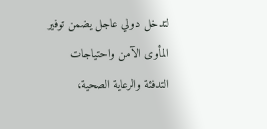لتدخل دولي عاجل يضمن توفير المأوى الآمن واحتياجات التدفئة والرعاية الصحية،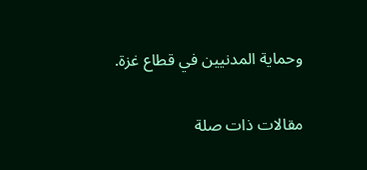وحماية المدنيين في قطاع غزة.

مقالات ذات صلة